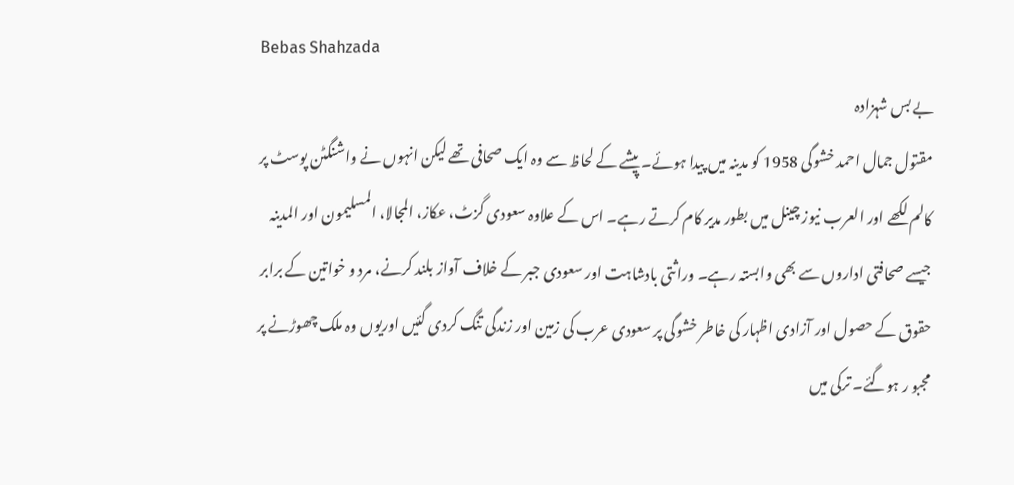Bebas Shahzada
بے بس شہزادہ
مقتول جمال احمد خشوگی 1958 کو مدینہ میں پیدا ہوئے۔ پیشے کے لحاظ سے وہ ایک صحافی تھے لیکن انہوں نے واشنگٹن پوسٹ پر کالم لکھے اور العرب نیوز چینل میں بطور مدیر کام کرتے رہے۔ اس کے علاوہ سعودی گزٹ، عکاز، المجالا، المسلیمون اور المدینہ جیسے صحافتی اداروں سے بھی وابستہ رہے۔ وراثتی بادشاہت اور سعودی جبر کے خلاف آواز بلند کرنے، مرد و خواتین کے برابر حقوق کے حصول اور آزادی اظہار کی خاطر خشوگی پر سعودی عرب کی زمین اور زندگی تنگ کردی گئیں اوریوں وہ ملک چھوڑنے پر مجبو ر ہوگئے۔ ترکی میں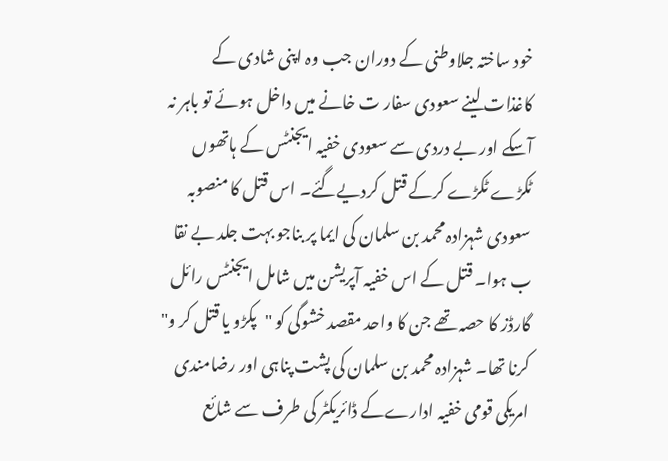خود ساختہ جلاوطنی کے دوران جب وہ اپنی شادی کے کاغذات لینے سعودی سفار ت خانے میں داخل ہوئے تو باہر نہ آسکے اور بے دردی سے سعودی خفیہ ایجنٹس کے ہاتھوں ٹکڑے ٹکڑے کرکے قتل کردیےگئے۔ اس قتل کا منصوبہ سعودی شہزادہ محمد بن سلمان کی ایما پر بناجو بہت جلد بے نقا ب ہوا۔ قتل کے اس خفیہ آپریشن میں شامل ایجنٹس رائل گارڈز کا حصہ تھے جن کا واحد مقصد خشوگی کو "پکڑو یا قتل کر و" کرنا تھا۔ شہزادہ محمد بن سلمان کی پشت پناہی اور رضامندی امریکی قومی خفیہ ادارےکے ڈائریکٹر کی طرف سے شائع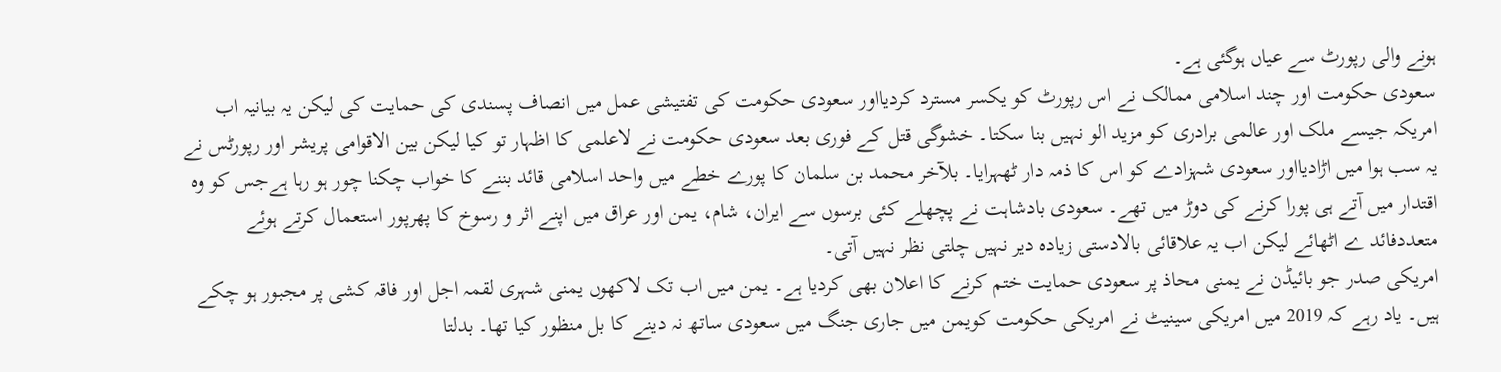ہونے والی رپورٹ سے عیاں ہوگئی ہے۔
سعودی حکومت اور چند اسلامی ممالک نے اس رپورٹ کو یکسر مسترد کردیااور سعودی حکومت کی تفتیشی عمل میں انصاف پسندی کی حمایت کی لیکن یہ بیانیہ اب امریکہ جیسے ملک اور عالمی برادری کو مزید الو نہیں بنا سکتا۔ خشوگی قتل کے فوری بعد سعودی حکومت نے لاعلمی کا اظہار تو کیا لیکن بین الاقوامی پریشر اور رپورٹس نے یہ سب ہوا میں اڑادیااور سعودی شہزادے کو اس کا ذمہ دار ٹھہرایا۔ بلآخر محمد بن سلمان کا پورے خطے میں واحد اسلامی قائد بننے کا خواب چکنا چور ہو رہا ہےجس کو وہ اقتدار میں آتے ہی پورا کرنے کی دوڑ میں تھے۔ سعودی بادشاہت نے پچھلے کئی برسوں سے ایران، شام، یمن اور عراق میں اپنے اثر و رسوخ کا پھرپور استعمال کرتے ہوئے متعددفائد ے اٹھائے لیکن اب یہ علاقائی بالادستی زیادہ دیر نہیں چلتی نظر نہیں آتی۔
امریکی صدر جو بائیڈن نے یمنی محاذ پر سعودی حمایت ختم کرنے کا اعلان بھی کردیا ہے۔ یمن میں اب تک لاکھوں یمنی شہری لقمہ اجل اور فاقہ کشی پر مجبور ہو چکے ہیں۔ یاد رہے کہ 2019 میں امریکی سینیٹ نے امریکی حکومت کویمن میں جاری جنگ میں سعودی ساتھ نہ دینے کا بل منظور کیا تھا۔ بدلتا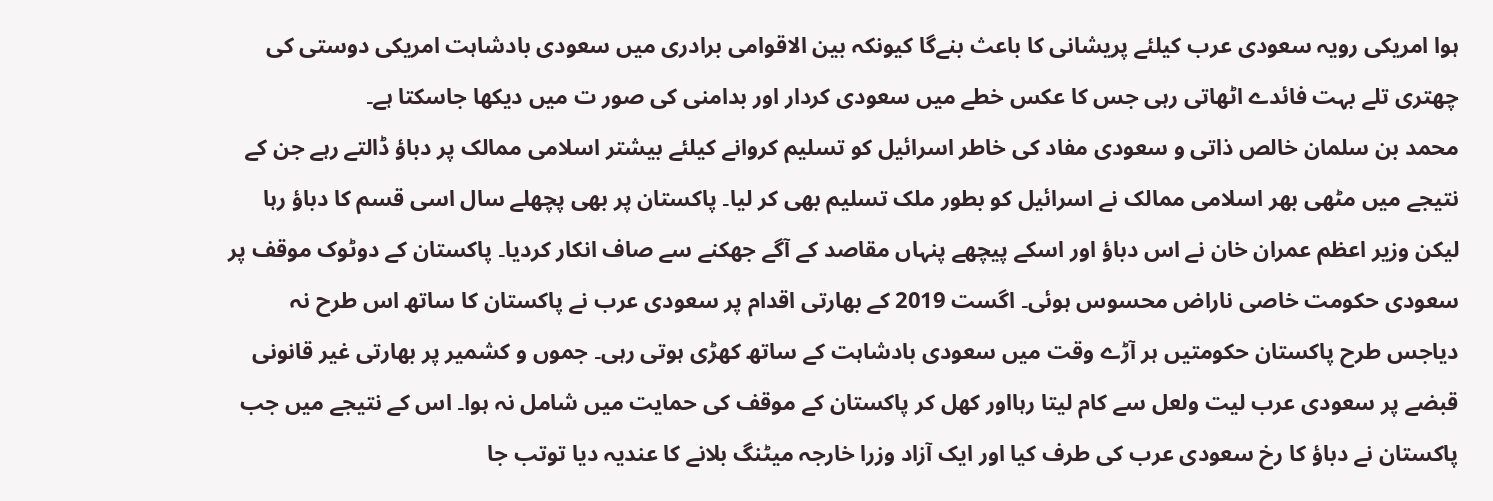ہوا امریکی رویہ سعودی عرب کیلئے پریشانی کا باعث بنےگا کیونکہ بین الاقوامی برادری میں سعودی بادشاہت امریکی دوستی کی چھتری تلے بہت فائدے اٹھاتی رہی جس کا عکس خطے میں سعودی کردار اور بدامنی کی صور ت میں دیکھا جاسکتا ہے۔
محمد بن سلمان خالص ذاتی و سعودی مفاد کی خاطر اسرائیل کو تسلیم کروانے کیلئے بیشتر اسلامی ممالک پر دباؤ ڈالتے رہے جن کے نتیجے میں مٹھی بھر اسلامی ممالک نے اسرائیل کو بطور ملک تسلیم بھی کر لیا۔ پاکستان پر بھی پچھلے سال اسی قسم کا دباؤ رہا لیکن وزیر اعظم عمران خان نے اس دباؤ اور اسکے پیچھے پنہاں مقاصد کے آگے جھکنے سے صاف انکار کردیا۔ پاکستان کے دوٹوک موقف پر سعودی حکومت خاصی ناراض محسوس ہوئی۔ اگست 2019 کے بھارتی اقدام پر سعودی عرب نے پاکستان کا ساتھ اس طرح نہ دیاجس طرح پاکستان حکومتیں ہر آڑے وقت میں سعودی بادشاہت کے ساتھ کھڑی ہوتی رہی۔ جموں و کشمیر پر بھارتی غیر قانونی قبضے پر سعودی عرب لیت ولعل سے کام لیتا رہااور کھل کر پاکستان کے موقف کی حمایت میں شامل نہ ہوا۔ اس کے نتیجے میں جب پاکستان نے دباؤ کا رخ سعودی عرب کی طرف کیا اور ایک آزاد وزرا خارجہ میٹنگ بلانے کا عندیہ دیا توتب جا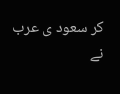کر سعود ی عرب نے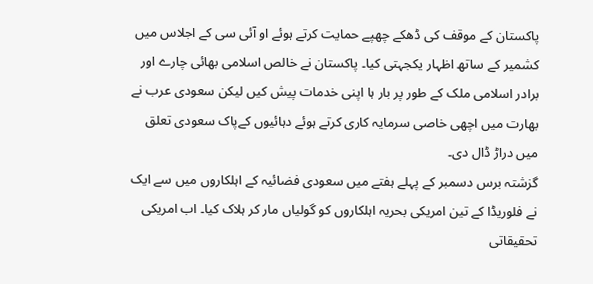پاکستان کے موقف کی ڈھکے چھپے حمایت کرتے ہوئے او آئی سی کے اجلاس میں کشمیر کے ساتھ اظہار یکجہتی کیا۔ پاکستان نے خالص اسلامی بھائی چارے اور برادر اسلامی ملک کے طور پر بار ہا اپنی خدمات پیش کیں لیکن سعودی عرب نے بھارت میں اچھی خاصی سرمایہ کاری کرتے ہوئے دہائیوں کےپاک سعودی تعلق میں دراڑ ڈال دی۔
گزشتہ برس دسمبر کے پہلے ہفتے میں سعودی فضائیہ کے اہلکاروں میں سے ایک نے فلوریڈا کے تین امریکی بحریہ اہلکاروں کو گولیاں مار کر ہلاک کیا۔ اب امریکی تحقیقاتی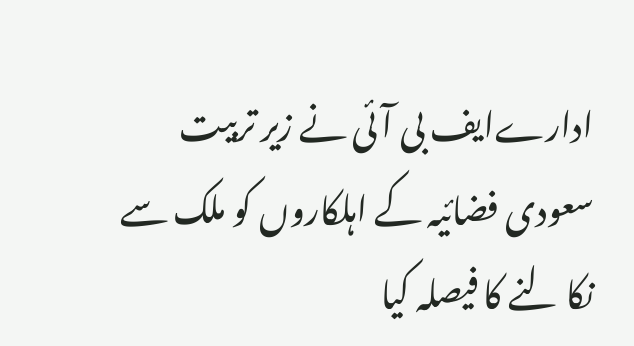ادارےایف بی آئی نے زیر تربیت سعودی فضائیہ کے اہلکاروں کو ملک سے نکا لنے کا فیصلہ کیا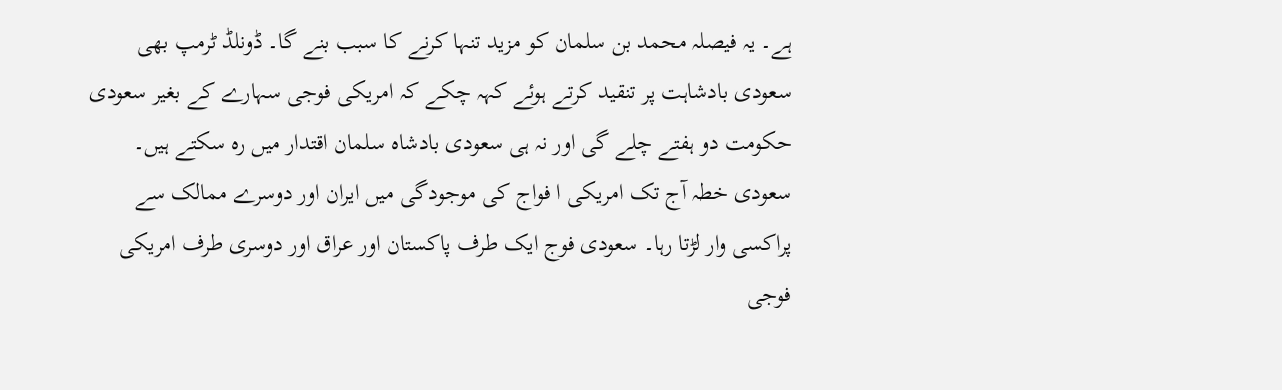ہے۔ یہ فیصلہ محمد بن سلمان کو مزید تنہا کرنے کا سبب بنے گا۔ ڈونلڈ ٹرمپ بھی سعودی بادشاہت پر تنقید کرتے ہوئے کہہ چکے کہ امریکی فوجی سہارے کے بغیر سعودی حکومت دو ہفتے چلے گی اور نہ ہی سعودی بادشاہ سلمان اقتدار میں رہ سکتے ہیں۔ سعودی خطہ آج تک امریکی ا فواج کی موجودگی میں ایران اور دوسرے ممالک سے پراکسی وار لڑتا رہا۔ سعودی فوج ایک طرف پاکستان اور عراق اور دوسری طرف امریکی فوجی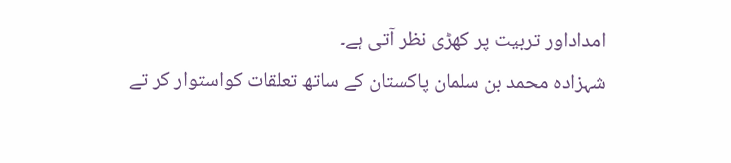امداداور تربیت پر کھڑی نظر آتی ہے۔
شہزادہ محمد بن سلمان پاکستان کے ساتھ تعلقات کواستوار کر تے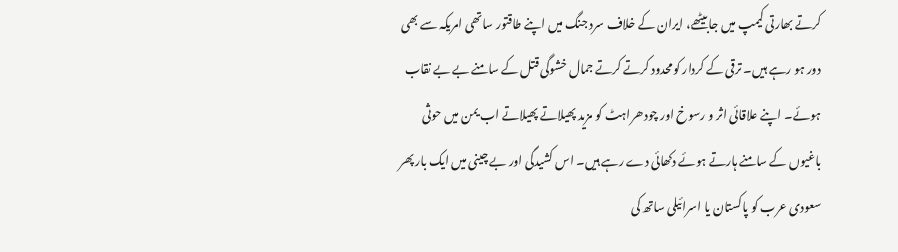کرتے بھارتی کیمپ میں جابیٹھے، ایران کے خلاف سرد جنگ میں اپنے طاقتور ساتھی امریکہ سے بھی دور ہو رہے ہیں۔ ترقی کے کردار کومحدود کرتے کرتے جمال خشوگی قتل کے سامنے بے بے نقاب ہوئے۔ اپنے علاقائی اثر و رسوخ اور چودھراہٹ کو مزید پھیلاتے پھیلاتے اب یمن میں حوثی باغیوں کے سامنے ہارتے ہوئے دکھائی دے رہے ہیں۔ اس کشیدگی اور بے چینی میں ایک بار پھر سعودی عرب کو پاکستان یا اسرائیلی ساتھ کی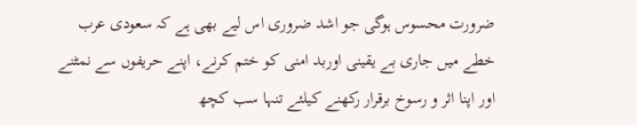ضرورت محسوس ہوگی جو اشد ضروری اس لیے بھی ہے کہ سعودی عرب خطے میں جاری بے یقینی اوربد امنی کو ختم کرنے، اپنے حریفوں سے نمٹنے اور اپنا اثر و رسوخ برقرار رکھنے کیلئے تنہا سب کچھ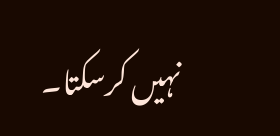نہیں کرسکتا۔